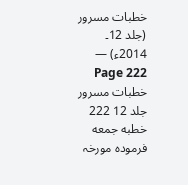خطبات مسرور (جلد 12۔ 2014ء) — Page 222
خطبات مسرور جلد 12 222 خطبه جمعه فرمودہ مورخہ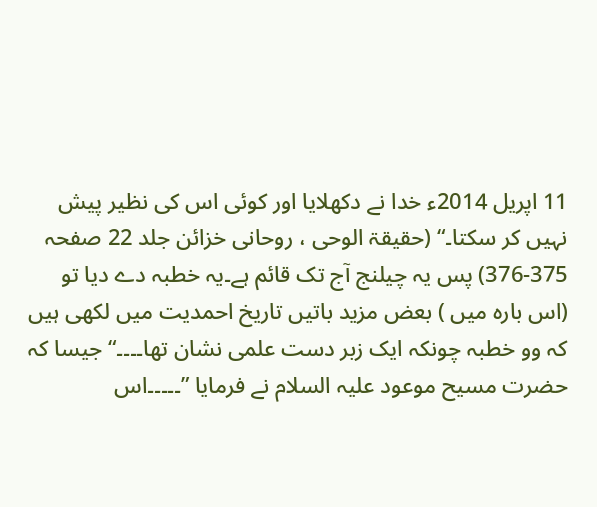11 اپریل 2014ء خدا نے دکھلایا اور کوئی اس کی نظیر پیش نہیں کر سکتا۔“ (حقیقۃ الوحی ، روحانی خزائن جلد 22 صفحہ 375-376) پس یہ چیلنج آج تک قائم ہے۔یہ خطبہ دے دیا تو (اس بارہ میں ) بعض مزید باتیں تاریخ احمدیت میں لکھی ہیں کہ وو خطبہ چونکہ ایک زبر دست علمی نشان تھا۔۔۔۔“ جیسا کہ حضرت مسیح موعود علیہ السلام نے فرمایا ”۔۔۔۔۔اس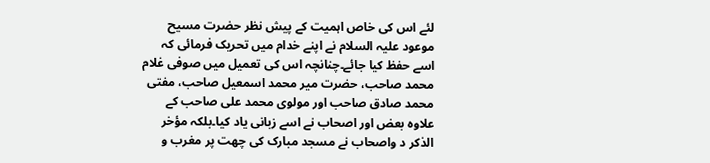لئے اس کی خاص اہمیت کے پیش نظر حضرت مسیح موعود علیہ السلام نے اپنے خدام میں تحریک فرمائی کہ اسے حفظ کیا جائے۔چنانچہ اس کی تعمیل میں صوفی غلام محمد صاحب، حضرت میر محمد اسمعیل صاحب، مفتی محمد صادق صاحب اور مولوی محمد علی صاحب کے علاوہ بعض اور اصحاب نے اسے زبانی یاد کیا۔بلکہ مؤخر الذکر د واصحاب نے مسجد مبارک کی چھت پر مغرب و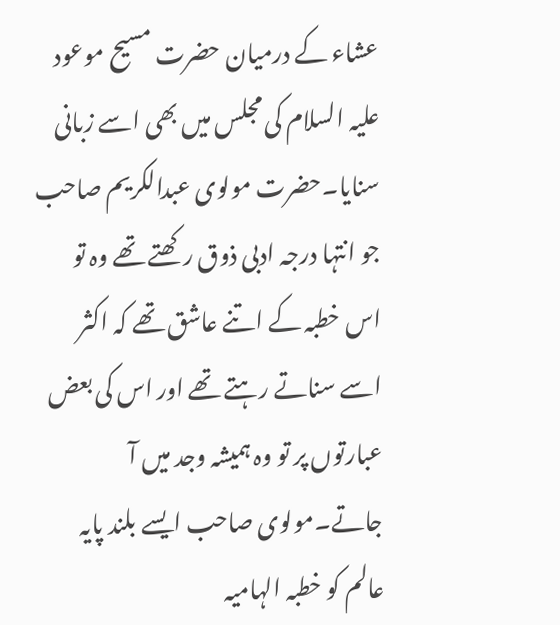عشاء کے درمیان حضرت مسیح موعود علیہ السلام کی مجلس میں بھی اسے زبانی سنایا۔حضرت مولوی عبدالکریم صاحب جو انتہا درجہ ادبی ذوق رکھتے تھے وہ تو اس خطبہ کے اتنے عاشق تھے کہ اکثر اسے سناتے رہتے تھے اور اس کی بعض عبارتوں پر تو وہ ہمیشہ وجد میں آ جاتے۔مولوی صاحب ایسے بلند پایہ عالم کو خطبہ الہامیہ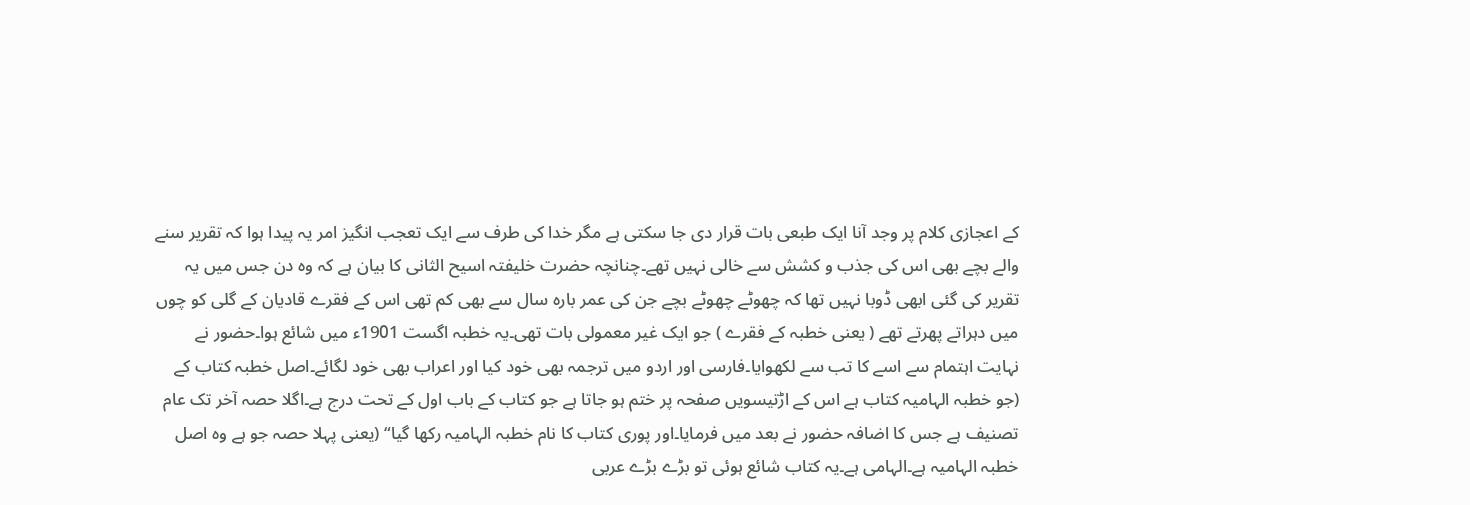کے اعجازی کلام پر وجد آنا ایک طبعی بات قرار دی جا سکتی ہے مگر خدا کی طرف سے ایک تعجب انگیز امر یہ پیدا ہوا کہ تقریر سنے والے بچے بھی اس کی جذب و کشش سے خالی نہیں تھے۔چنانچہ حضرت خلیفتہ اسیح الثانی کا بیان ہے کہ وہ دن جس میں یہ تقریر کی گئی ابھی ڈوبا نہیں تھا کہ چھوٹے چھوٹے بچے جن کی عمر بارہ سال سے بھی کم تھی اس کے فقرے قادیان کے گلی کو چوں میں دہراتے پھرتے تھے ( یعنی خطبہ کے فقرے ) جو ایک غیر معمولی بات تھی۔یہ خطبہ اگست 1901ء میں شائع ہوا۔حضور نے نہایت اہتمام سے اسے کا تب سے لکھوایا۔فارسی اور اردو میں ترجمہ بھی خود کیا اور اعراب بھی خود لگائے۔اصل خطبہ کتاب کے (جو خطبہ الہامیہ کتاب ہے اس کے اڑتیسویں صفحہ پر ختم ہو جاتا ہے جو کتاب کے باب اول کے تحت درج ہے۔اگلا حصہ آخر تک عام تصنیف ہے جس کا اضافہ حضور نے بعد میں فرمایا۔اور پوری کتاب کا نام خطبہ الہامیہ رکھا گیا“ (یعنی پہلا حصہ جو ہے وہ اصل خطبہ الہامیہ ہے۔الہامی ہے۔یہ کتاب شائع ہوئی تو بڑے بڑے عربی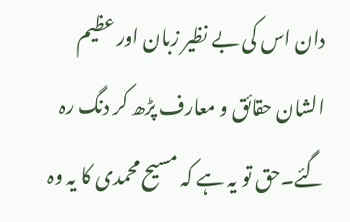دان اس کی بے نظیر زبان اور عظیم الشان حقائق و معارف پڑھ کر دنگ رہ گئے۔حق تو یہ ہے کہ مسیح محمدی کا یہ وہ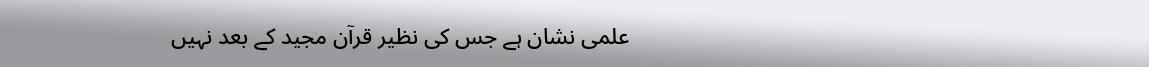علمی نشان ہے جس کی نظیر قرآن مجید کے بعد نہیں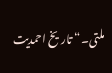ملتی۔“ تاریخ احمدیت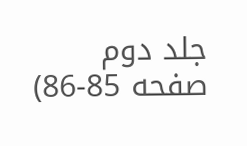جلد دوم صفحه 85-86)